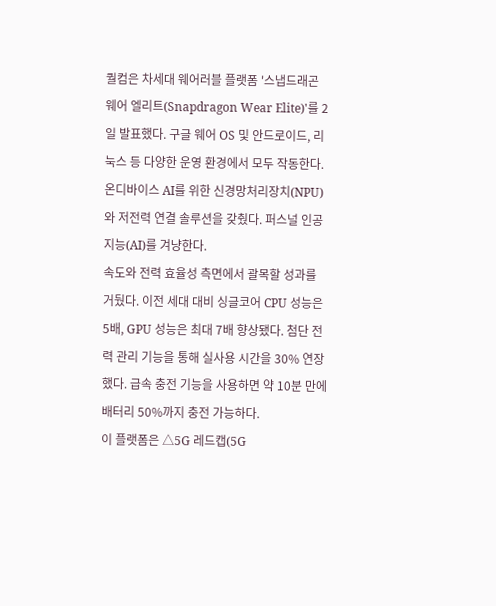퀄컴은 차세대 웨어러블 플랫폼 '스냅드래곤 웨어 엘리트(Snapdragon Wear Elite)'를 2일 발표했다. 구글 웨어 OS 및 안드로이드, 리눅스 등 다양한 운영 환경에서 모두 작동한다. 온디바이스 AI를 위한 신경망처리장치(NPU)와 저전력 연결 솔루션을 갖췄다. 퍼스널 인공지능(AI)를 겨냥한다.
속도와 전력 효율성 측면에서 괄목할 성과를 거뒀다. 이전 세대 대비 싱글코어 CPU 성능은 5배, GPU 성능은 최대 7배 향상됐다. 첨단 전력 관리 기능을 통해 실사용 시간을 30% 연장했다. 급속 충전 기능을 사용하면 약 10분 만에 배터리 50%까지 충전 가능하다.
이 플랫폼은 △5G 레드캡(5G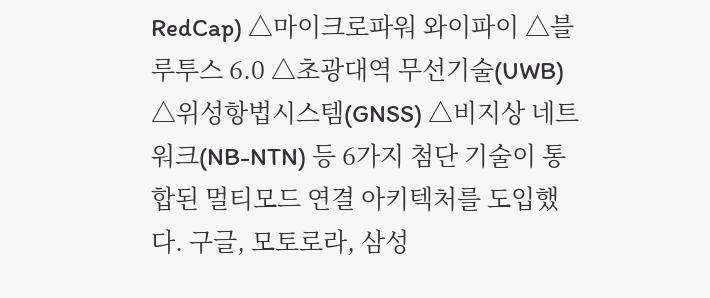RedCap) △마이크로파워 와이파이 △블루투스 6.0 △초광대역 무선기술(UWB) △위성항법시스템(GNSS) △비지상 네트워크(NB-NTN) 등 6가지 첨단 기술이 통합된 멀티모드 연결 아키텍처를 도입했다. 구글, 모토로라, 삼성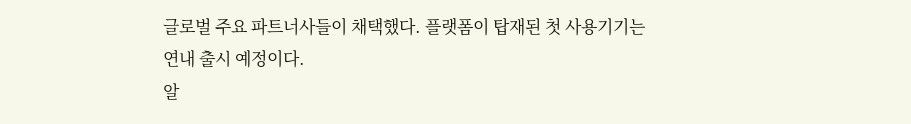글로벌 주요 파트너사들이 채택했다. 플랫폼이 탑재된 첫 사용기기는 연내 출시 예정이다.
알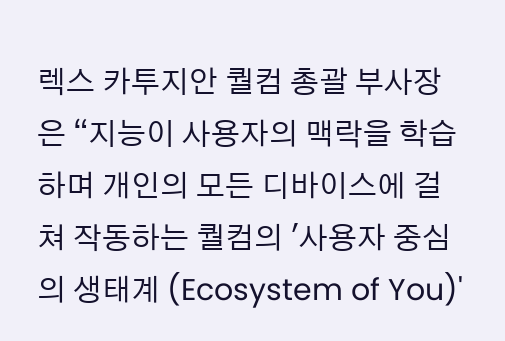렉스 카투지안 퀄컴 총괄 부사장은 “지능이 사용자의 맥락을 학습하며 개인의 모든 디바이스에 걸쳐 작동하는 퀄컴의 '사용자 중심의 생태계 (Ecosystem of You)'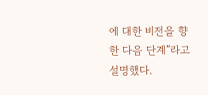에 대한 비전을 향한 다음 단계”라고 설명했다.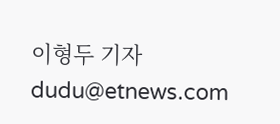이형두 기자 dudu@etnews.com